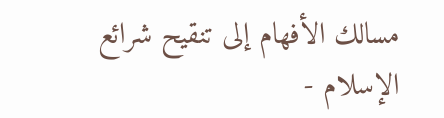مسالك الأفهام إلى تنقيح شرائع الإسلام -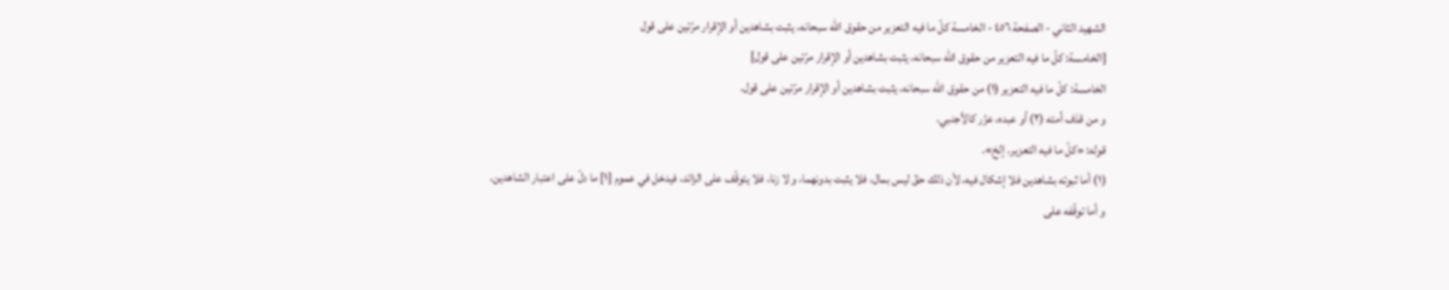الشهيد الثاني - الصفحة ٤٥٦ - الخامسة كلّ ما فيه التعزير من حقوق اللّه سبحانه، يثبت بشاهدين أو الإقرار مرّتين على قول
[الخامسة: كلّ ما فيه التعزير من حقوق اللّه سبحانه، يثبت بشاهدين أو الإقرار مرّتين على قول]
الخامسة: كلّ ما فيه التعزير (١) من حقوق اللّه سبحانه، يثبت بشاهدين أو الإقرار مرّتين على قول.
و من قذف أمته (٢) أو عبده، عزّر كالأجنبي.
قوله: «كلّ ما فيه التعزير. إلخ».
(١) أما ثبوته بشاهدين فلا إشكال فيه، لأن ذلك حقّ ليس بمال، فلا يثبت بدونهما، و لا زنا، فلا يتوقّف على الزائد، فيدخل في عموم [١] ما دلّ على اعتبار الشاهدين.
و أما توقّفه على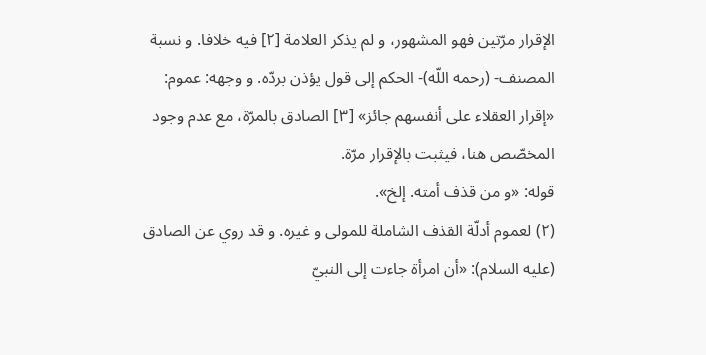الإقرار مرّتين فهو المشهور، و لم يذكر العلامة [٢] فيه خلافا. و نسبة المصنف- (رحمه اللّه)- الحكم إلى قول يؤذن بردّه. و وجهه: عموم: «إقرار العقلاء على أنفسهم جائز» [٣] الصادق بالمرّة، مع عدم وجود المخصّص هنا، فيثبت بالإقرار مرّة.
قوله: «و من قذف أمته. إلخ».
(٢) لعموم أدلّة القذف الشاملة للمولى و غيره. و قد روي عن الصادق (عليه السلام): «أن امرأة جاءت إلى النبيّ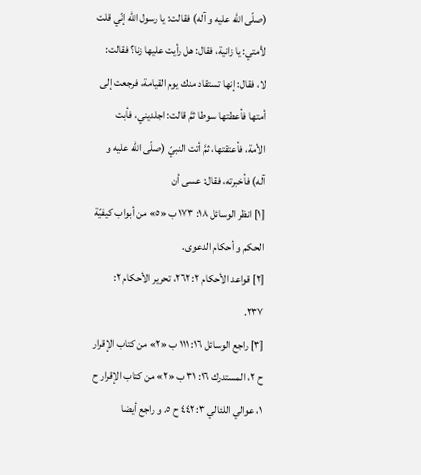(صلّى اللّه عليه و آله) فقالت: يا رسول اللّه إنّي قلت لأمتي: يا زانية، فقال: هل رأيت عليها زنا؟ فقالت: لا، فقال: إنها تستقاد منك يوم القيامة، فرجعت إلى أمتها فأعطتها سوطا ثمَّ قالت: اجلديني، فأبت الأمة، فأعتقتها، ثمَّ أتت النبيّ (صلّى اللّه عليه و آله) فأخبرته، فقال: عسى أن
[١] انظر الوسائل ١٨: ١٧٣ ب «٥» من أبواب كيفيّة الحكم و أحكام الدعوى.
[٢] قواعد الأحكام ٢: ٢٦٢، تحرير الأحكام ٢: ٢٣٧.
[٣] راجع الوسائل ١٦: ١١١ ب «٢» من كتاب الإقرار ح ٢، المستدرك ١٦: ٣١ ب «٢» من كتاب الإقرار ح ١، عوالي اللئالي ٣: ٤٤٢ ح ٥. و راجع أيضا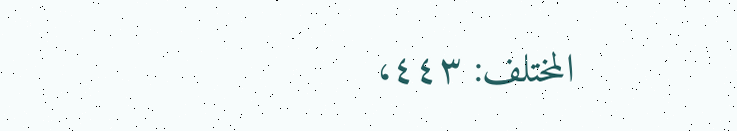المختلف: ٤٤٣،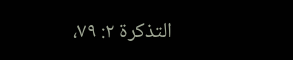التذكرة ٢: ٧٩،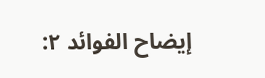إيضاح الفوائد ٢: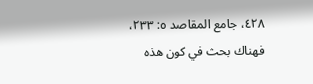٤٢٨، جامع المقاصد ٥: ٢٣٣، فهناك بحث في كون هذه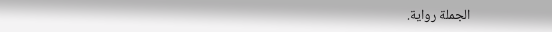الجملة رواية.